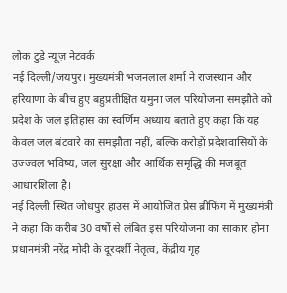लोक टुडे न्यूज़ नेटवर्क
नई दिल्ली/जयपुर। मुख्यमंत्री भजनलाल शर्मा ने राजस्थान और हरियाणा के बीच हुए बहुप्रतीक्षित यमुना जल परियोजना समझौते को प्रदेश के जल इतिहास का स्वर्णिम अध्याय बताते हुए कहा कि यह केवल जल बंटवारे का समझौता नहीं, बल्कि करोड़ों प्रदेशवासियों के उज्ज्वल भविष्य, जल सुरक्षा और आर्थिक समृद्धि की मजबूत आधारशिला है।
नई दिल्ली स्थित जोधपुर हाउस में आयोजित प्रेस ब्रीफिंग में मुख्यमंत्री ने कहा कि करीब 30 वर्षों से लंबित इस परियोजना का साकार होना प्रधानमंत्री नरेंद्र मोदी के दूरदर्शी नेतृत्व, केंद्रीय गृह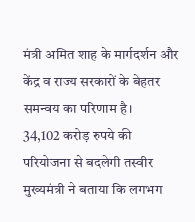मंत्री अमित शाह के मार्गदर्शन और केंद्र व राज्य सरकारों के बेहतर समन्वय का परिणाम है।
34,102 करोड़ रुपये की परियोजना से बदलेगी तस्वीर
मुख्यमंत्री ने बताया कि लगभग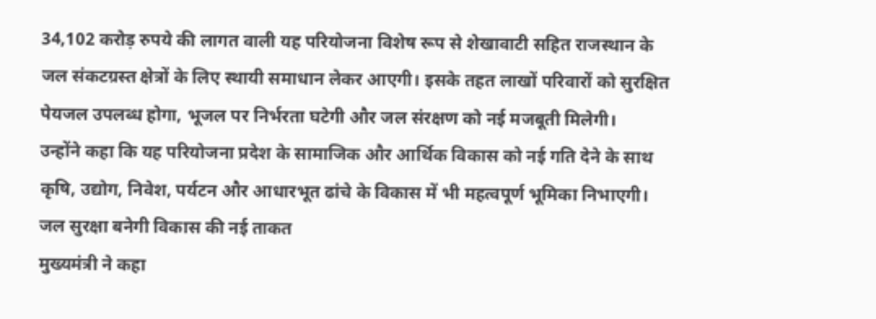34,102 करोड़ रुपये की लागत वाली यह परियोजना विशेष रूप से शेखावाटी सहित राजस्थान के जल संकटग्रस्त क्षेत्रों के लिए स्थायी समाधान लेकर आएगी। इसके तहत लाखों परिवारों को सुरक्षित पेयजल उपलब्ध होगा, भूजल पर निर्भरता घटेगी और जल संरक्षण को नई मजबूती मिलेगी।
उन्होंने कहा कि यह परियोजना प्रदेश के सामाजिक और आर्थिक विकास को नई गति देने के साथ कृषि, उद्योग, निवेश, पर्यटन और आधारभूत ढांचे के विकास में भी महत्वपूर्ण भूमिका निभाएगी।
जल सुरक्षा बनेगी विकास की नई ताकत
मुख्यमंत्री ने कहा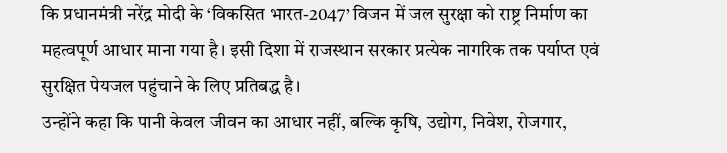कि प्रधानमंत्री नरेंद्र मोदी के ‘विकसित भारत-2047’ विजन में जल सुरक्षा को राष्ट्र निर्माण का महत्वपूर्ण आधार माना गया है। इसी दिशा में राजस्थान सरकार प्रत्येक नागरिक तक पर्याप्त एवं सुरक्षित पेयजल पहुंचाने के लिए प्रतिबद्ध है।
उन्होंने कहा कि पानी केवल जीवन का आधार नहीं, बल्कि कृषि, उद्योग, निवेश, रोजगार,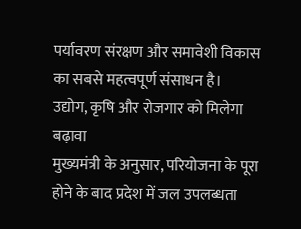पर्यावरण संरक्षण और समावेशी विकास का सबसे महत्वपूर्ण संसाधन है।
उद्योग, कृषि और रोजगार को मिलेगा बढ़ावा
मुख्यमंत्री के अनुसार, परियोजना के पूरा होने के बाद प्रदेश में जल उपलब्धता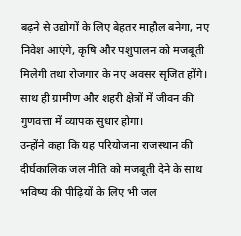बढ़ने से उद्योगों के लिए बेहतर माहौल बनेगा, नए निवेश आएंगे, कृषि और पशुपालन को मजबूती मिलेगी तथा रोजगार के नए अवसर सृजित होंगे। साथ ही ग्रामीण और शहरी क्षेत्रों में जीवन की गुणवत्ता में व्यापक सुधार होगा।
उन्होंने कहा कि यह परियोजना राजस्थान की दीर्घकालिक जल नीति को मजबूती देने के साथ भविष्य की पीढ़ियों के लिए भी जल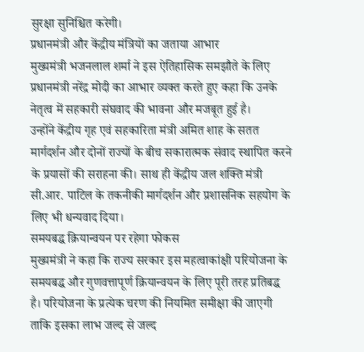सुरक्षा सुनिश्चित करेगी।
प्रधानमंत्री और केंद्रीय मंत्रियों का जताया आभार
मुख्यमंत्री भजनलाल शर्मा ने इस ऐतिहासिक समझौते के लिए प्रधानमंत्री नरेंद्र मोदी का आभार व्यक्त करते हुए कहा कि उनके नेतृत्व में सहकारी संघवाद की भावना और मजबूत हुई है।
उन्होंने केंद्रीय गृह एवं सहकारिता मंत्री अमित शाह के सतत मार्गदर्शन और दोनों राज्यों के बीच सकारात्मक संवाद स्थापित करने के प्रयासों की सराहना की। साथ ही केंद्रीय जल शक्ति मंत्री सी.आर. पाटिल के तकनीकी मार्गदर्शन और प्रशासनिक सहयोग के लिए भी धन्यवाद दिया।
समयबद्ध क्रियान्वयन पर रहेगा फोकस
मुख्यमंत्री ने कहा कि राज्य सरकार इस महत्वाकांक्षी परियोजना के समयबद्ध और गुणवत्तापूर्ण क्रियान्वयन के लिए पूरी तरह प्रतिबद्ध है। परियोजना के प्रत्येक चरण की नियमित समीक्षा की जाएगी ताकि इसका लाभ जल्द से जल्द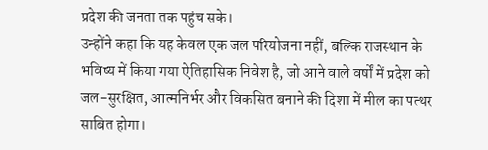प्रदेश की जनता तक पहुंच सके।
उन्होंने कहा कि यह केवल एक जल परियोजना नहीं, बल्कि राजस्थान के भविष्य में किया गया ऐतिहासिक निवेश है, जो आने वाले वर्षों में प्रदेश को जल-सुरक्षित, आत्मनिर्भर और विकसित बनाने की दिशा में मील का पत्थर साबित होगा।